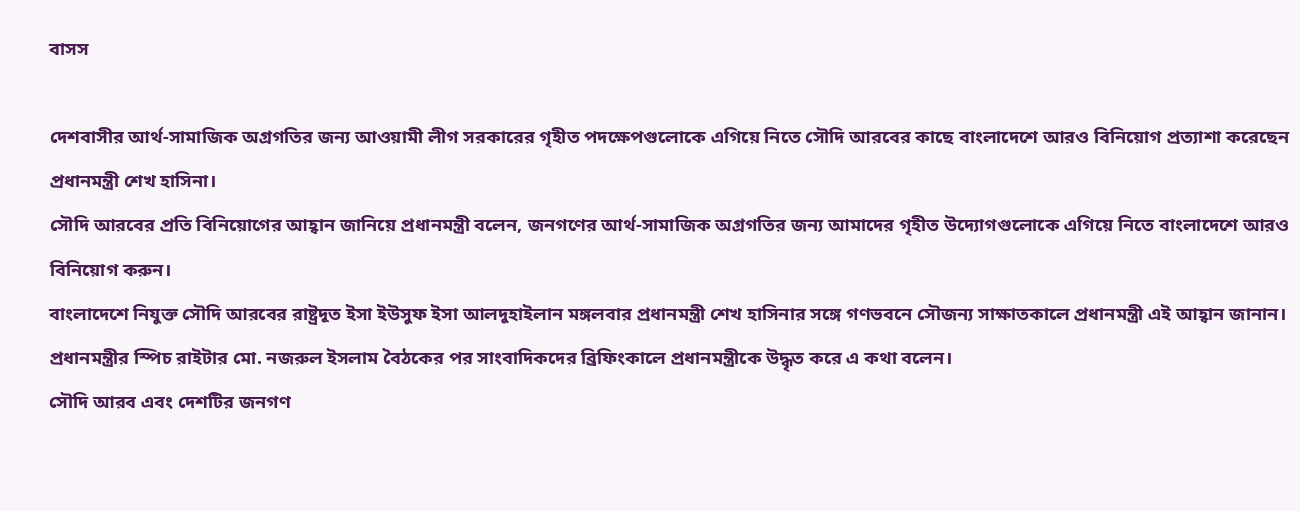বাসস

দেশবাসীর আর্থ-সামাজিক অগ্রগতির জন্য আওয়ামী লীগ সরকারের গৃহীত পদক্ষেপগুলোকে এগিয়ে নিতে সৌদি আরবের কাছে বাংলাদেশে আরও বিনিয়োগ প্রত্যাশা করেছেন প্রধানমন্ত্রী শেখ হাসিনা।
সৌদি আরবের প্রতি বিনিয়োগের আহ্বান জানিয়ে প্রধানমন্ত্রী বলেন, জনগণের আর্থ-সামাজিক অগ্রগতির জন্য আমাদের গৃহীত উদ্যোগগুলোকে এগিয়ে নিতে বাংলাদেশে আরও বিনিয়োগ করুন।
বাংলাদেশে নিযুক্ত সৌদি আরবের রাষ্ট্রদূত ইসা ইউসুফ ইসা আলদুহাইলান মঙ্গলবার প্রধানমন্ত্রী শেখ হাসিনার সঙ্গে গণভবনে সৌজন্য সাক্ষাতকালে প্রধানমন্ত্রী এই আহ্বান জানান।
প্রধানমন্ত্রীর স্পিচ রাইটার মো. নজরুল ইসলাম বৈঠকের পর সাংবাদিকদের ব্রিফিংকালে প্রধানমন্ত্রীকে উদ্ধৃত করে এ কথা বলেন।
সৌদি আরব এবং দেশটির জনগণ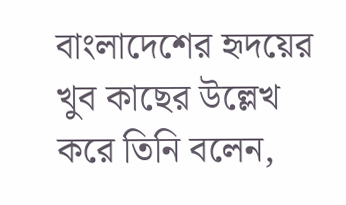বাংলাদেশের হৃদয়ের খুব কাছের উল্লেখ করে তিনি বলেন,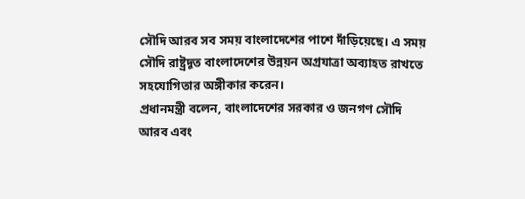সৌদি আরব সব সময় বাংলাদেশের পাশে দাঁড়িয়েছে। এ সময় সৌদি রাষ্ট্রদূত বাংলাদেশের উন্নয়ন অগ্রযাত্রা অব্যাহত রাখতে সহযোগিতার অঙ্গীকার করেন।
প্রধানমন্ত্রী বলেন, বাংলাদেশের সরকার ও জনগণ সৌদি আরব এবং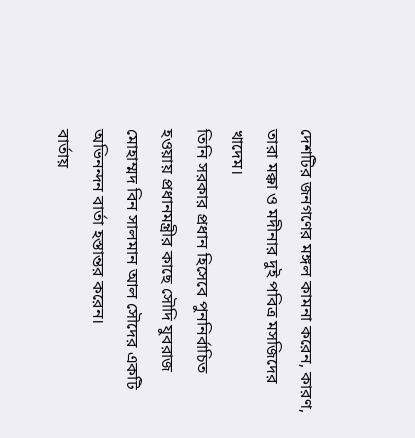দেশটির জনগণের মঙ্গল কামনা করেন, কারণ, তারা মক্কা ও মদীনার দুই পবিত্র মসজিদের খাদেম।
তিনি সরকার প্রধান হিসেবে পুননির্বাচিত হওয়ায় প্রধানমন্ত্রীর কাছে সৌদি যুবরাজ মোহাম্মদ বিন সালমান আল সৌদের একটি অভিনন্দন বার্তা হস্তান্তর করেন।
বার্তায়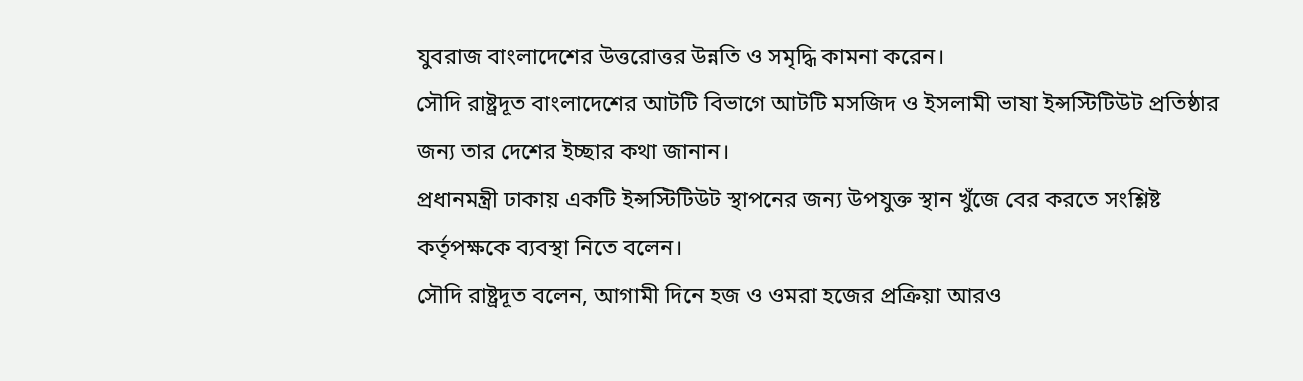যুবরাজ বাংলাদেশের উত্তরোত্তর উন্নতি ও সমৃদ্ধি কামনা করেন।
সৌদি রাষ্ট্রদূত বাংলাদেশের আটটি বিভাগে আটটি মসজিদ ও ইসলামী ভাষা ইন্সস্টিটিউট প্রতিষ্ঠার জন্য তার দেশের ইচ্ছার কথা জানান।
প্রধানমন্ত্রী ঢাকায় একটি ইন্সস্টিটিউট স্থাপনের জন্য উপযুক্ত স্থান খুঁজে বের করতে সংশ্লিষ্ট কর্তৃপক্ষকে ব্যবস্থা নিতে বলেন।
সৌদি রাষ্ট্রদূত বলেন, আগামী দিনে হজ ও ওমরা হজের প্রক্রিয়া আরও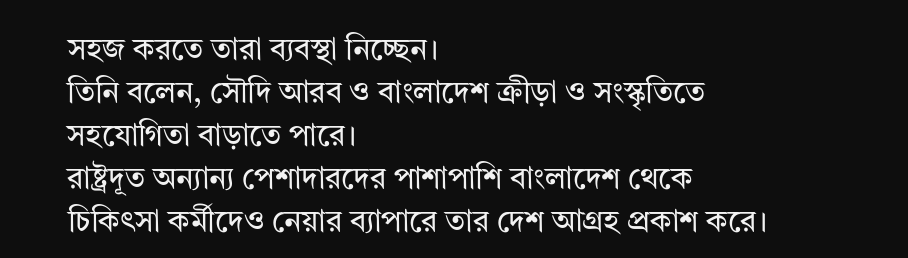সহজ করতে তারা ব্যবস্থা নিচ্ছেন।
তিনি বলেন, সৌদি আরব ও বাংলাদেশ ক্রীড়া ও সংস্কৃতিতে সহযোগিতা বাড়াতে পারে।
রাষ্ট্রদূত অন্যান্য পেশাদারদের পাশাপাশি বাংলাদেশ থেকে চিকিৎসা কর্মীদেও নেয়ার ব্যাপারে তার দেশ আগ্রহ প্রকাশ করে।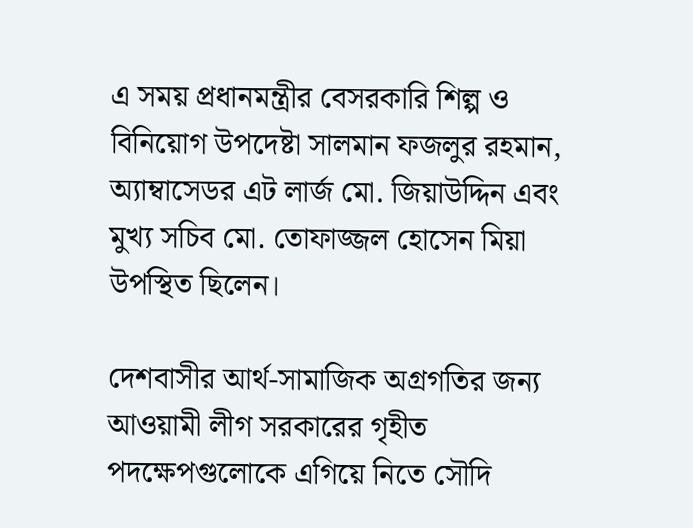এ সময় প্রধানমন্ত্রীর বেসরকারি শিল্প ও বিনিয়োগ উপদেষ্টা সালমান ফজলুর রহমান, অ্যাম্বাসেডর এট লার্জ মো. জিয়াউদ্দিন এবং মুখ্য সচিব মো. তোফাজ্জল হোসেন মিয়া উপস্থিত ছিলেন।

দেশবাসীর আর্থ-সামাজিক অগ্রগতির জন্য আওয়ামী লীগ সরকারের গৃহীত পদক্ষেপগুলোকে এগিয়ে নিতে সৌদি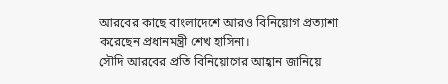আরবের কাছে বাংলাদেশে আরও বিনিয়োগ প্রত্যাশা করেছেন প্রধানমন্ত্রী শেখ হাসিনা।
সৌদি আরবের প্রতি বিনিয়োগের আহ্বান জানিয়ে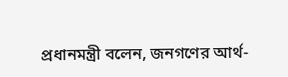প্রধানমন্ত্রী বলেন, জনগণের আর্থ-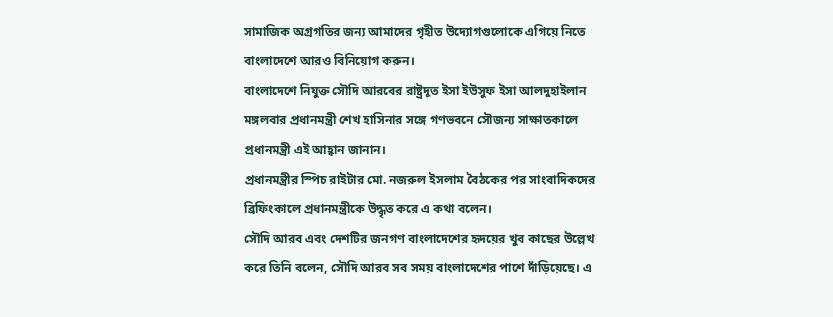সামাজিক অগ্রগতির জন্য আমাদের গৃহীত উদ্যোগগুলোকে এগিয়ে নিতে বাংলাদেশে আরও বিনিয়োগ করুন।
বাংলাদেশে নিযুক্ত সৌদি আরবের রাষ্ট্রদূত ইসা ইউসুফ ইসা আলদুহাইলান মঙ্গলবার প্রধানমন্ত্রী শেখ হাসিনার সঙ্গে গণভবনে সৌজন্য সাক্ষাতকালে প্রধানমন্ত্রী এই আহ্বান জানান।
প্রধানমন্ত্রীর স্পিচ রাইটার মো. নজরুল ইসলাম বৈঠকের পর সাংবাদিকদের ব্রিফিংকালে প্রধানমন্ত্রীকে উদ্ধৃত করে এ কথা বলেন।
সৌদি আরব এবং দেশটির জনগণ বাংলাদেশের হৃদয়ের খুব কাছের উল্লেখ করে তিনি বলেন, সৌদি আরব সব সময় বাংলাদেশের পাশে দাঁড়িয়েছে। এ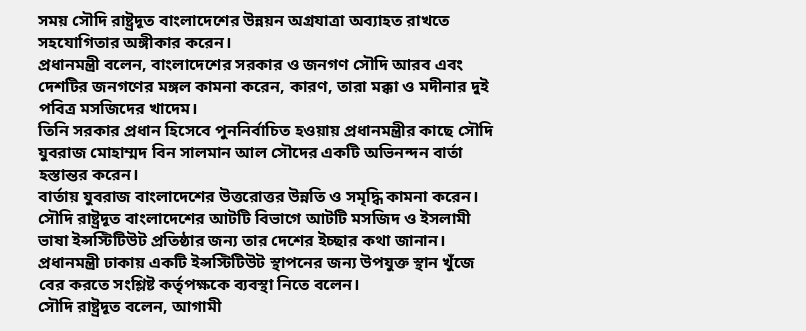সময় সৌদি রাষ্ট্রদূত বাংলাদেশের উন্নয়ন অগ্রযাত্রা অব্যাহত রাখতে সহযোগিতার অঙ্গীকার করেন।
প্রধানমন্ত্রী বলেন, বাংলাদেশের সরকার ও জনগণ সৌদি আরব এবং দেশটির জনগণের মঙ্গল কামনা করেন, কারণ, তারা মক্কা ও মদীনার দুই পবিত্র মসজিদের খাদেম।
তিনি সরকার প্রধান হিসেবে পুননির্বাচিত হওয়ায় প্রধানমন্ত্রীর কাছে সৌদি যুবরাজ মোহাম্মদ বিন সালমান আল সৌদের একটি অভিনন্দন বার্তা হস্তান্তর করেন।
বার্তায় যুবরাজ বাংলাদেশের উত্তরোত্তর উন্নতি ও সমৃদ্ধি কামনা করেন।
সৌদি রাষ্ট্রদূত বাংলাদেশের আটটি বিভাগে আটটি মসজিদ ও ইসলামী ভাষা ইন্সস্টিটিউট প্রতিষ্ঠার জন্য তার দেশের ইচ্ছার কথা জানান।
প্রধানমন্ত্রী ঢাকায় একটি ইন্সস্টিটিউট স্থাপনের জন্য উপযুক্ত স্থান খুঁজে বের করতে সংশ্লিষ্ট কর্তৃপক্ষকে ব্যবস্থা নিতে বলেন।
সৌদি রাষ্ট্রদূত বলেন, আগামী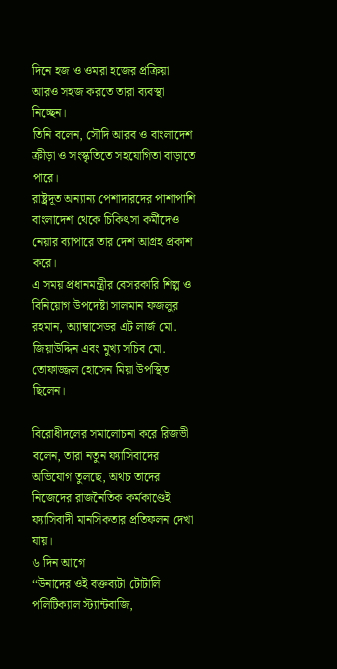দিনে হজ ও ওমরা হজের প্রক্রিয়া আরও সহজ করতে তারা ব্যবস্থা নিচ্ছেন।
তিনি বলেন, সৌদি আরব ও বাংলাদেশ ক্রীড়া ও সংস্কৃতিতে সহযোগিতা বাড়াতে পারে।
রাষ্ট্রদূত অন্যান্য পেশাদারদের পাশাপাশি বাংলাদেশ থেকে চিকিৎসা কর্মীদেও নেয়ার ব্যাপারে তার দেশ আগ্রহ প্রকাশ করে।
এ সময় প্রধানমন্ত্রীর বেসরকারি শিল্প ও বিনিয়োগ উপদেষ্টা সালমান ফজলুর রহমান, অ্যাম্বাসেডর এট লার্জ মো. জিয়াউদ্দিন এবং মুখ্য সচিব মো. তোফাজ্জল হোসেন মিয়া উপস্থিত ছিলেন।

বিরোধীদলের সমালোচনা করে রিজভী বলেন, তারা নতুন ফ্যাসিবাদের অভিযোগ তুলছে, অথচ তাদের নিজেদের রাজনৈতিক কর্মকাণ্ডেই ফ্যাসিবাদী মানসিকতার প্রতিফলন দেখা যায়।
৬ দিন আগে
‘‘উনাদের ওই বক্তব্যটা টোটালি পলিটিক্যাল স্ট্যান্টবাজি,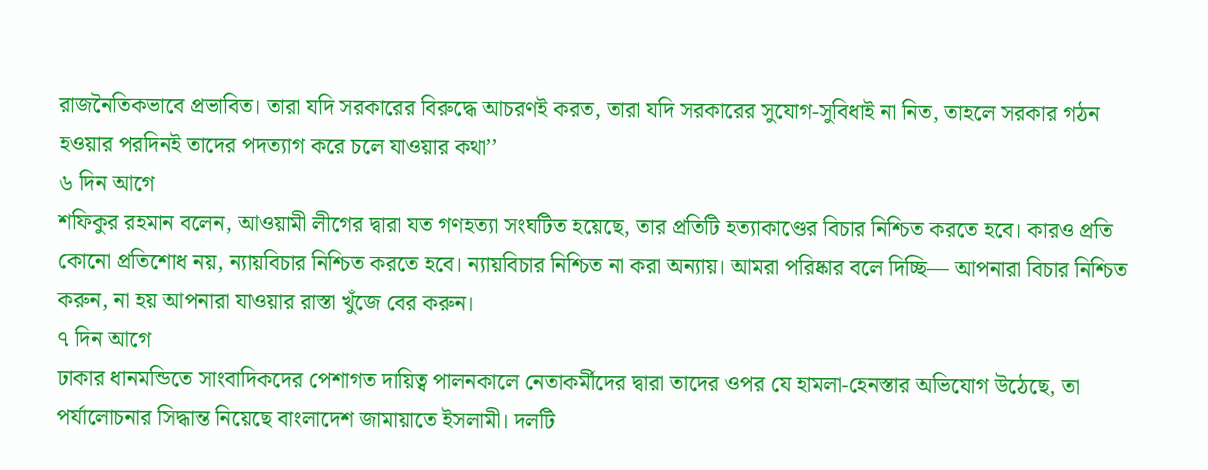রাজনৈতিকভাবে প্রভাবিত। তারা যদি সরকারের বিরুদ্ধে আচরণই করত, তারা যদি সরকারের সুযোগ-সুবিধাই না নিত, তাহলে সরকার গঠন হওয়ার পরদিনই তাদের পদত্যাগ করে চলে যাওয়ার কথা’’
৬ দিন আগে
শফিকুর রহমান বলেন, আওয়ামী লীগের দ্বারা যত গণহত্যা সংঘটিত হয়েছে, তার প্রতিটি হত্যাকাণ্ডের বিচার নিশ্চিত করতে হবে। কারও প্রতি কোনো প্রতিশোধ নয়, ন্যায়বিচার নিশ্চিত করতে হবে। ন্যায়বিচার নিশ্চিত না করা অন্যায়। আমরা পরিষ্কার বলে দিচ্ছি— আপনারা বিচার নিশ্চিত করুন, না হয় আপনারা যাওয়ার রাস্তা খুঁজে বের করুন।
৭ দিন আগে
ঢাকার ধানমন্ডিতে সাংবাদিকদের পেশাগত দায়িত্ব পালনকালে নেতাকর্মীদের দ্বারা তাদের ওপর যে হামলা-হেনস্তার অভিযোগ উঠেছে, তা পর্যালোচনার সিদ্ধান্ত নিয়েছে বাংলাদেশ জামায়াতে ইসলামী। দলটি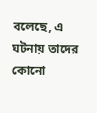বলেছে, এ ঘটনায় তাদের কোনো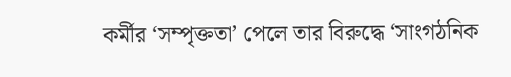কর্মীর ‘সম্পৃক্ততা’ পেলে তার বিরুদ্ধে ‘সাংগঠনিক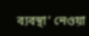ব্যবস্থা’ নেওয়া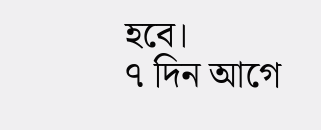হবে।
৭ দিন আগে